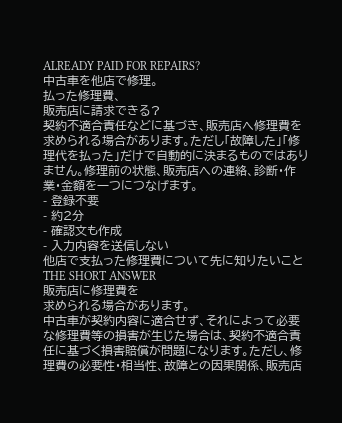ALREADY PAID FOR REPAIRS?
中古車を他店で修理。
払った修理費、
販売店に請求できる?
契約不適合責任などに基づき、販売店へ修理費を求められる場合があります。ただし「故障した」「修理代を払った」だけで自動的に決まるものではありません。修理前の状態、販売店への連絡、診断・作業・金額を一つにつなげます。
- 登録不要
- 約2分
- 確認文も作成
- 入力内容を送信しない
他店で支払った修理費について先に知りたいこと
THE SHORT ANSWER
販売店に修理費を
求められる場合があります。
中古車が契約内容に適合せず、それによって必要な修理費等の損害が生じた場合は、契約不適合責任に基づく損害賠償が問題になります。ただし、修理費の必要性・相当性、故障との因果関係、販売店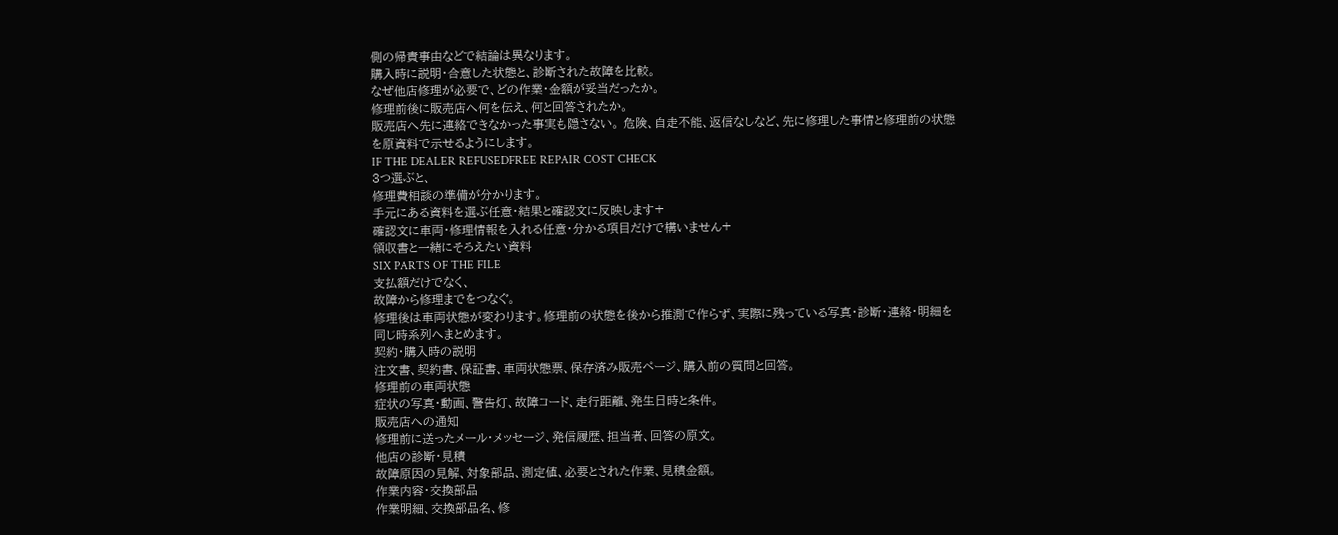側の帰責事由などで結論は異なります。
購入時に説明・合意した状態と、診断された故障を比較。
なぜ他店修理が必要で、どの作業・金額が妥当だったか。
修理前後に販売店へ何を伝え、何と回答されたか。
販売店へ先に連絡できなかった事実も隠さない。 危険、自走不能、返信なしなど、先に修理した事情と修理前の状態を原資料で示せるようにします。
IF THE DEALER REFUSEDFREE REPAIR COST CHECK
3つ選ぶと、
修理費相談の準備が分かります。
手元にある資料を選ぶ任意・結果と確認文に反映します+
確認文に車両・修理情報を入れる任意・分かる項目だけで構いません+
領収書と一緒にそろえたい資料
SIX PARTS OF THE FILE
支払額だけでなく、
故障から修理までをつなぐ。
修理後は車両状態が変わります。修理前の状態を後から推測で作らず、実際に残っている写真・診断・連絡・明細を同じ時系列へまとめます。
契約・購入時の説明
注文書、契約書、保証書、車両状態票、保存済み販売ページ、購入前の質問と回答。
修理前の車両状態
症状の写真・動画、警告灯、故障コード、走行距離、発生日時と条件。
販売店への通知
修理前に送ったメール・メッセージ、発信履歴、担当者、回答の原文。
他店の診断・見積
故障原因の見解、対象部品、測定値、必要とされた作業、見積金額。
作業内容・交換部品
作業明細、交換部品名、修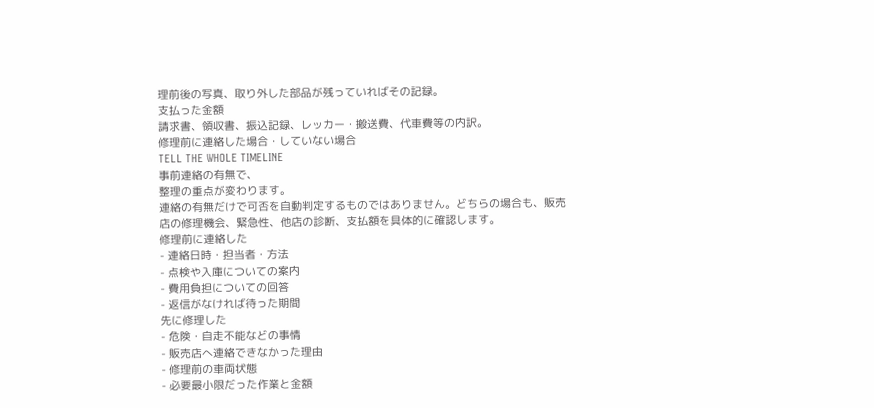理前後の写真、取り外した部品が残っていればその記録。
支払った金額
請求書、領収書、振込記録、レッカー・搬送費、代車費等の内訳。
修理前に連絡した場合・していない場合
TELL THE WHOLE TIMELINE
事前連絡の有無で、
整理の重点が変わります。
連絡の有無だけで可否を自動判定するものではありません。どちらの場合も、販売店の修理機会、緊急性、他店の診断、支払額を具体的に確認します。
修理前に連絡した
- 連絡日時・担当者・方法
- 点検や入庫についての案内
- 費用負担についての回答
- 返信がなければ待った期間
先に修理した
- 危険・自走不能などの事情
- 販売店へ連絡できなかった理由
- 修理前の車両状態
- 必要最小限だった作業と金額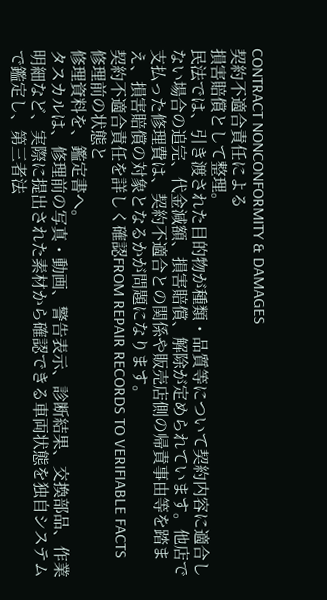CONTRACT NONCONFORMITY & DAMAGES
契約不適合責任による
損害賠償として整理。
民法では、引き渡された目的物が種類・品質等について契約内容に適合しない場合の追完、代金減額、損害賠償、解除が定められています。他店で支払った修理費は、契約不適合との関係や販売店側の帰責事由等を踏まえ、損害賠償の対象となるかが問題になります。
契約不適合責任を詳しく確認FROM REPAIR RECORDS TO VERIFIABLE FACTS
修理前の状態と
修理資料を、鑑定書へ。
タスカルは、修理前の写真・動画、警告表示、診断結果、交換部品、作業明細など、実際に提出された素材から確認できる車両状態を独自システムで鑑定し、第三者法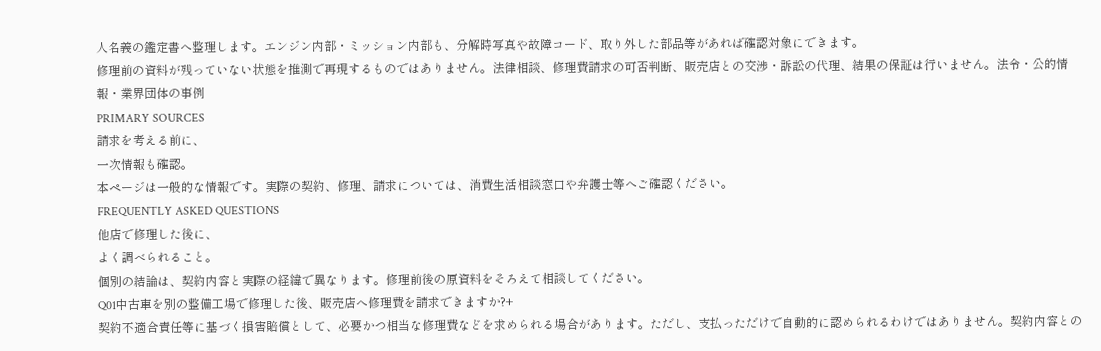人名義の鑑定書へ整理します。エンジン内部・ミッション内部も、分解時写真や故障コード、取り外した部品等があれば確認対象にできます。
修理前の資料が残っていない状態を推測で再現するものではありません。法律相談、修理費請求の可否判断、販売店との交渉・訴訟の代理、結果の保証は行いません。法令・公的情報・業界団体の事例
PRIMARY SOURCES
請求を考える前に、
一次情報も確認。
本ページは一般的な情報です。実際の契約、修理、請求については、消費生活相談窓口や弁護士等へご確認ください。
FREQUENTLY ASKED QUESTIONS
他店で修理した後に、
よく調べられること。
個別の結論は、契約内容と実際の経緯で異なります。修理前後の原資料をそろえて相談してください。
Q01中古車を別の整備工場で修理した後、販売店へ修理費を請求できますか?+
契約不適合責任等に基づく損害賠償として、必要かつ相当な修理費などを求められる場合があります。ただし、支払っただけで自動的に認められるわけではありません。契約内容との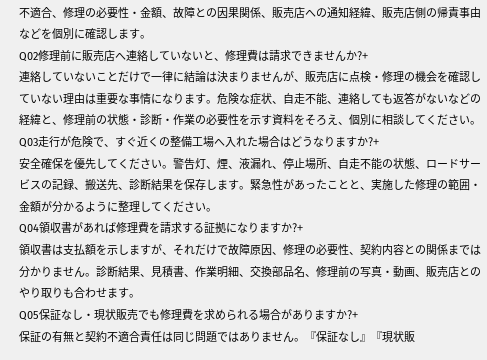不適合、修理の必要性・金額、故障との因果関係、販売店への通知経緯、販売店側の帰責事由などを個別に確認します。
Q02修理前に販売店へ連絡していないと、修理費は請求できませんか?+
連絡していないことだけで一律に結論は決まりませんが、販売店に点検・修理の機会を確認していない理由は重要な事情になります。危険な症状、自走不能、連絡しても返答がないなどの経緯と、修理前の状態・診断・作業の必要性を示す資料をそろえ、個別に相談してください。
Q03走行が危険で、すぐ近くの整備工場へ入れた場合はどうなりますか?+
安全確保を優先してください。警告灯、煙、液漏れ、停止場所、自走不能の状態、ロードサービスの記録、搬送先、診断結果を保存します。緊急性があったことと、実施した修理の範囲・金額が分かるように整理してください。
Q04領収書があれば修理費を請求する証拠になりますか?+
領収書は支払額を示しますが、それだけで故障原因、修理の必要性、契約内容との関係までは分かりません。診断結果、見積書、作業明細、交換部品名、修理前の写真・動画、販売店とのやり取りも合わせます。
Q05保証なし・現状販売でも修理費を求められる場合がありますか?+
保証の有無と契約不適合責任は同じ問題ではありません。『保証なし』『現状販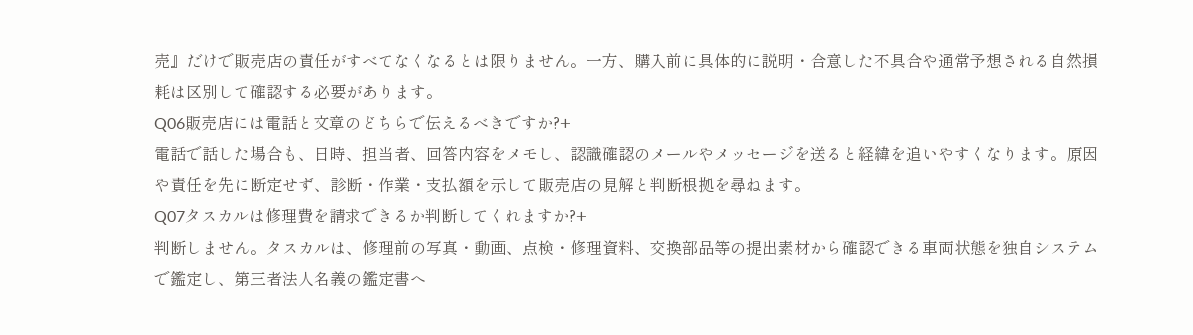売』だけで販売店の責任がすべてなくなるとは限りません。一方、購入前に具体的に説明・合意した不具合や通常予想される自然損耗は区別して確認する必要があります。
Q06販売店には電話と文章のどちらで伝えるべきですか?+
電話で話した場合も、日時、担当者、回答内容をメモし、認識確認のメールやメッセージを送ると経緯を追いやすくなります。原因や責任を先に断定せず、診断・作業・支払額を示して販売店の見解と判断根拠を尋ねます。
Q07タスカルは修理費を請求できるか判断してくれますか?+
判断しません。タスカルは、修理前の写真・動画、点検・修理資料、交換部品等の提出素材から確認できる車両状態を独自システムで鑑定し、第三者法人名義の鑑定書へ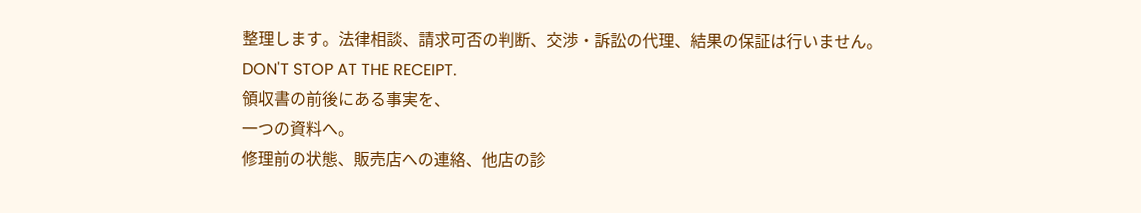整理します。法律相談、請求可否の判断、交渉・訴訟の代理、結果の保証は行いません。
DON'T STOP AT THE RECEIPT.
領収書の前後にある事実を、
一つの資料へ。
修理前の状態、販売店への連絡、他店の診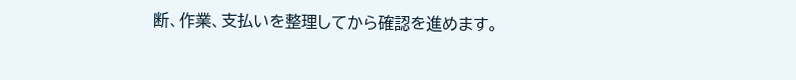断、作業、支払いを整理してから確認を進めます。